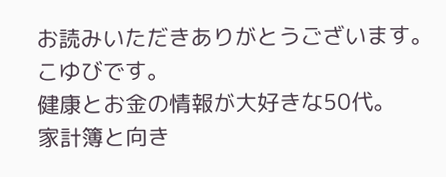お読みいただきありがとうございます。こゆびです。
健康とお金の情報が大好きな50代。
家計簿と向き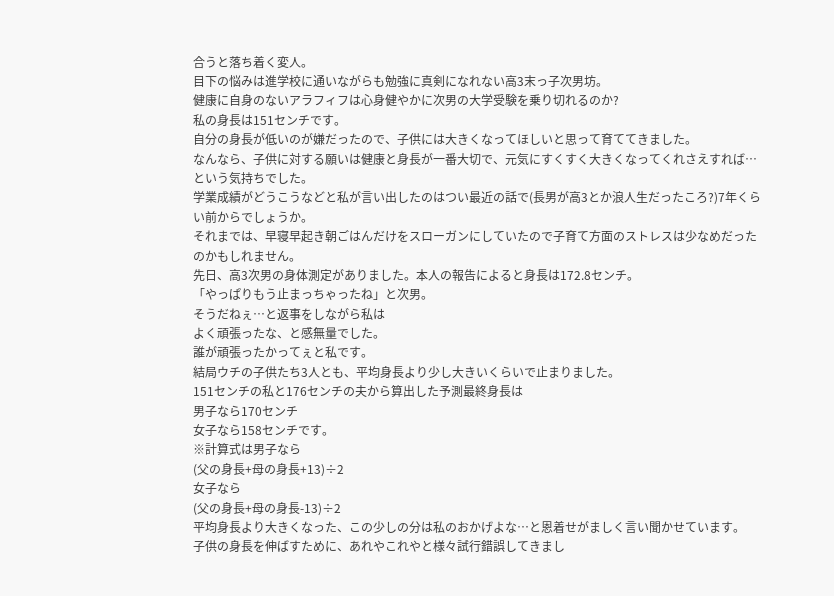合うと落ち着く変人。
目下の悩みは進学校に通いながらも勉強に真剣になれない高3末っ子次男坊。
健康に自身のないアラフィフは心身健やかに次男の大学受験を乗り切れるのか?
私の身長は151センチです。
自分の身長が低いのが嫌だったので、子供には大きくなってほしいと思って育ててきました。
なんなら、子供に対する願いは健康と身長が一番大切で、元気にすくすく大きくなってくれさえすれば…という気持ちでした。
学業成績がどうこうなどと私が言い出したのはつい最近の話で(長男が高3とか浪人生だったころ?)7年くらい前からでしょうか。
それまでは、早寝早起き朝ごはんだけをスローガンにしていたので子育て方面のストレスは少なめだったのかもしれません。
先日、高3次男の身体測定がありました。本人の報告によると身長は172.8センチ。
「やっぱりもう止まっちゃったね」と次男。
そうだねぇ…と返事をしながら私は
よく頑張ったな、と感無量でした。
誰が頑張ったかってぇと私です。
結局ウチの子供たち3人とも、平均身長より少し大きいくらいで止まりました。
151センチの私と176センチの夫から算出した予測最終身長は
男子なら170センチ
女子なら158センチです。
※計算式は男子なら
(父の身長+母の身長+13)÷2
女子なら
(父の身長+母の身長-13)÷2
平均身長より大きくなった、この少しの分は私のおかげよな…と恩着せがましく言い聞かせています。
子供の身長を伸ばすために、あれやこれやと様々試行錯誤してきまし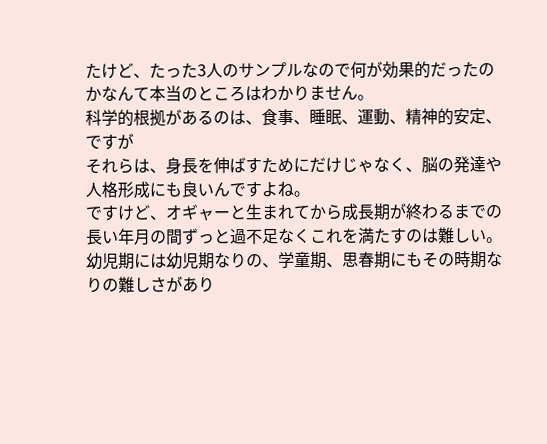たけど、たった3人のサンプルなので何が効果的だったのかなんて本当のところはわかりません。
科学的根拠があるのは、食事、睡眠、運動、精神的安定、ですが
それらは、身長を伸ばすためにだけじゃなく、脳の発達や人格形成にも良いんですよね。
ですけど、オギャーと生まれてから成長期が終わるまでの長い年月の間ずっと過不足なくこれを満たすのは難しい。幼児期には幼児期なりの、学童期、思春期にもその時期なりの難しさがあり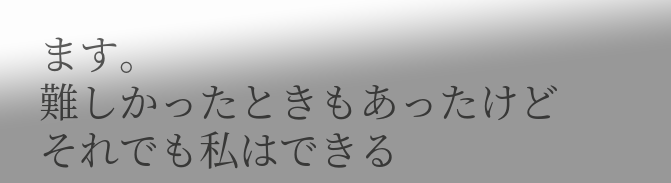ます。
難しかったときもあったけど
それでも私はできる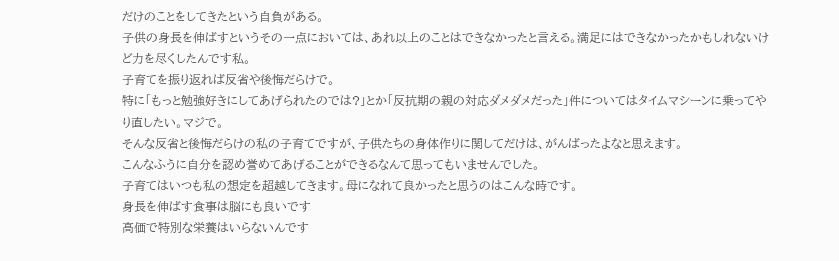だけのことをしてきたという自負がある。
子供の身長を伸ばすというその一点においては、あれ以上のことはできなかったと言える。満足にはできなかったかもしれないけど力を尽くしたんです私。
子育てを振り返れば反省や後悔だらけで。
特に「もっと勉強好きにしてあげられたのでは?」とか「反抗期の親の対応ダメダメだった」件についてはタイムマシーンに乗ってやり直したい。マジで。
そんな反省と後悔だらけの私の子育てですが、子供たちの身体作りに関してだけは、がんばったよなと思えます。
こんなふうに自分を認め誉めてあげることができるなんて思ってもいませんでした。
子育てはいつも私の想定を超越してきます。母になれて良かったと思うのはこんな時です。
身長を伸ばす食事は脳にも良いです
高価で特別な栄養はいらないんです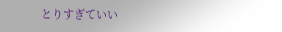とりすぎていい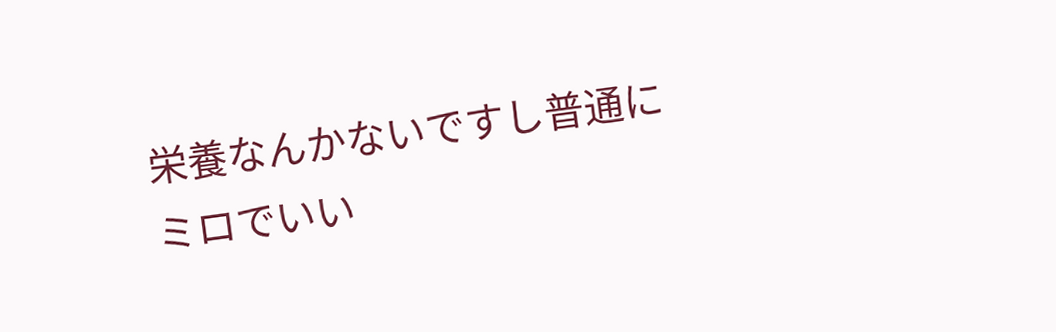栄養なんかないですし普通にミロでいい